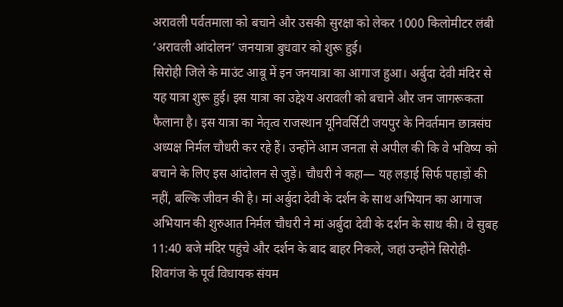अरावली पर्वतमाला को बचाने और उसकी सुरक्षा को लेकर 1000 किलोमीटर लंबी ‘अरावली आंदोलन’ जनयात्रा बुधवार को शुरू हुई।
सिरोही जिले के माउंट आबू में इन जनयात्रा का आगाज हुआ। अर्बुदा देवी मंदिर से यह यात्रा शुरू हुई। इस यात्रा का उद्देश्य अरावली को बचाने और जन जागरूकता फैलाना है। इस यात्रा का नेतृत्व राजस्थान यूनिवर्सिटी जयपुर के निवर्तमान छात्रसंघ अध्यक्ष निर्मल चौधरी कर रहे हैं। उन्होंने आम जनता से अपील की कि वे भविष्य को बचाने के लिए इस आंदोलन से जुड़ें। चौधरी ने कहा— यह लड़ाई सिर्फ पहाड़ों की नहीं, बल्कि जीवन की है। मां अर्बुदा देवी के दर्शन के साथ अभियान का आगाज
अभियान की शुरुआत निर्मल चौधरी ने मां अर्बुदा देवी के दर्शन के साथ की। वे सुबह 11:40 बजे मंदिर पहुंचे और दर्शन के बाद बाहर निकले, जहां उन्होंने सिरोही-शिवगंज के पूर्व विधायक संयम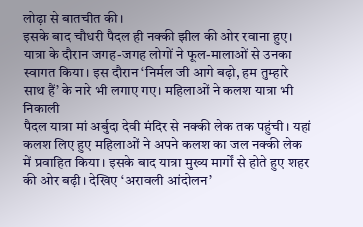लोढ़ा से बातचीत की।
इसके बाद चौधरी पैदल ही नक्की झील की ओर रवाना हुए। यात्रा के दौरान जगह-जगह लोगों ने फूल-मालाओं से उनका स्वागत किया। इस दौरान ‘निर्मल जी आगे बढ़ो, हम तुम्हारे साथ हैं’ के नारे भी लगाए गए। महिलाओं ने कलश यात्रा भी निकाली
पैदल यात्रा मां अर्बुदा देवी मंदिर से नक्की लेक तक पहुंची। यहां कलश लिए हुए महिलाओं ने अपने कलश का जल नक्की लेक में प्रवाहित किया। इसके बाद यात्रा मुख्य मार्गों से होते हुए शहर की ओर बढ़ी। देखिए ‘अरावली आंदोलन’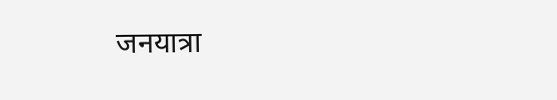जनयात्रा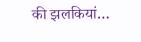की झलकियां…